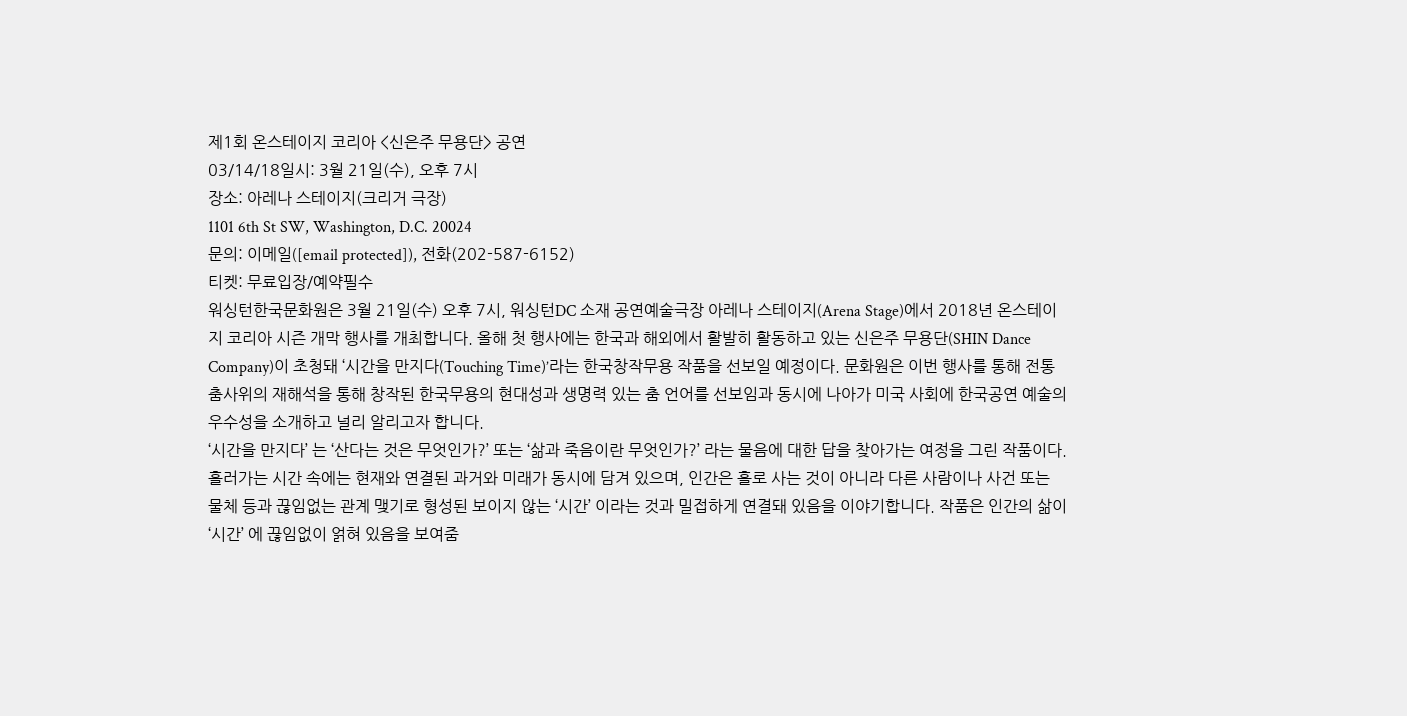제1회 온스테이지 코리아 <신은주 무용단> 공연
03/14/18일시: 3월 21일(수), 오후 7시
장소: 아레나 스테이지(크리거 극장)
1101 6th St SW, Washington, D.C. 20024
문의: 이메일([email protected]), 전화(202-587-6152)
티켓: 무료입장/예약필수
워싱턴한국문화원은 3월 21일(수) 오후 7시, 워싱턴DC 소재 공연예술극장 아레나 스테이지(Arena Stage)에서 2018년 온스테이지 코리아 시즌 개막 행사를 개최합니다. 올해 첫 행사에는 한국과 해외에서 활발히 활동하고 있는 신은주 무용단(SHIN Dance Company)이 초청돼 ‘시간을 만지다(Touching Time)’라는 한국창작무용 작품을 선보일 예정이다. 문화원은 이번 행사를 통해 전통 춤사위의 재해석을 통해 창작된 한국무용의 현대성과 생명력 있는 춤 언어를 선보임과 동시에 나아가 미국 사회에 한국공연 예술의 우수성을 소개하고 널리 알리고자 합니다.
‘시간을 만지다’ 는 ‘산다는 것은 무엇인가?’ 또는 ‘삶과 죽음이란 무엇인가?’ 라는 물음에 대한 답을 찾아가는 여정을 그린 작품이다. 흘러가는 시간 속에는 현재와 연결된 과거와 미래가 동시에 담겨 있으며, 인간은 홀로 사는 것이 아니라 다른 사람이나 사건 또는 물체 등과 끊임없는 관계 맺기로 형성된 보이지 않는 ‘시간’ 이라는 것과 밀접하게 연결돼 있음을 이야기합니다. 작품은 인간의 삶이 ‘시간’ 에 끊임없이 얽혀 있음을 보여줌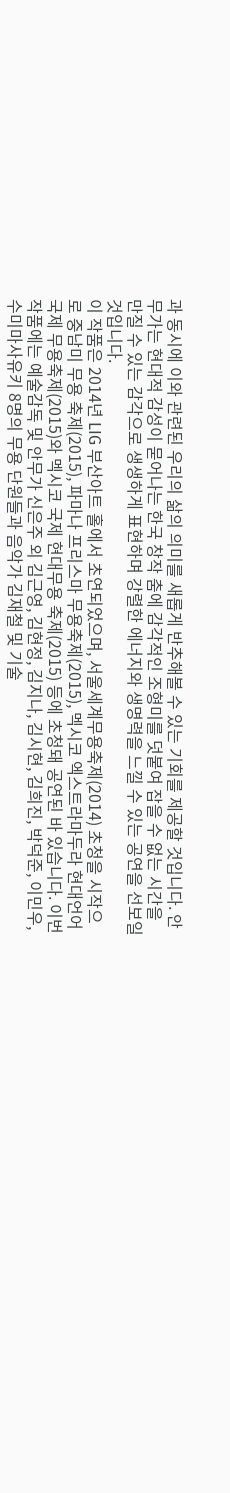과 동시에 이와 관련된 우리의 삶의 의미를 새롭게 반추해볼 수 있는 기회를 제공할 것입니다. 안무가는 현대적 감성이 묻어나는 한국 창작 춤에 감각적인 조형미를 덧붙여 잡을 수 없는 시간을 만질 수 있는 감각으로 생생하게 표현하며 강렬한 에너지와 생명력을 느낄 수 있는 공연을 선보일 것입니다.
이 작품은 2014년 LIG 부산아트 홀에서 초연되었으며, 서울세계무용축제(2014) 초청을 시작으로 중남미 무용 축제(2015), 파마나 프리스마 무용축제(2015), 멕시코 엑스트라마두라 현대언어 국제 무용축제(2015)와 멕시코 국제 현대무용 축제(2015) 등에 초청돼 공연된 바 있습니다. 이번 작품에는 예술감독 및 안무가 신은주 외 김근영, 김현정, 김지나, 김시현, 김희진, 박덕준, 이민우, 수미마사유키 8명의 무용 단원들과 음악가 김재철 및 기술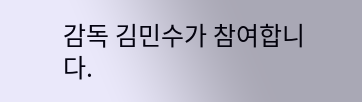감독 김민수가 참여합니다.